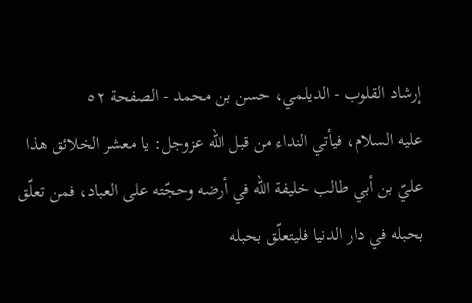إرشاد القلوب - الديلمي، حسن بن محمد - الصفحة ٥٢
عليه السلام، فيأتي النداء من قبل الله عزوجل: يا معشر الخلائق هذا عليّ بن أبي طالب خليفة الله في أرضه وحجّته على العباد، فمن تعلّق بحبله في دار الدنيا فليتعلّق بحبله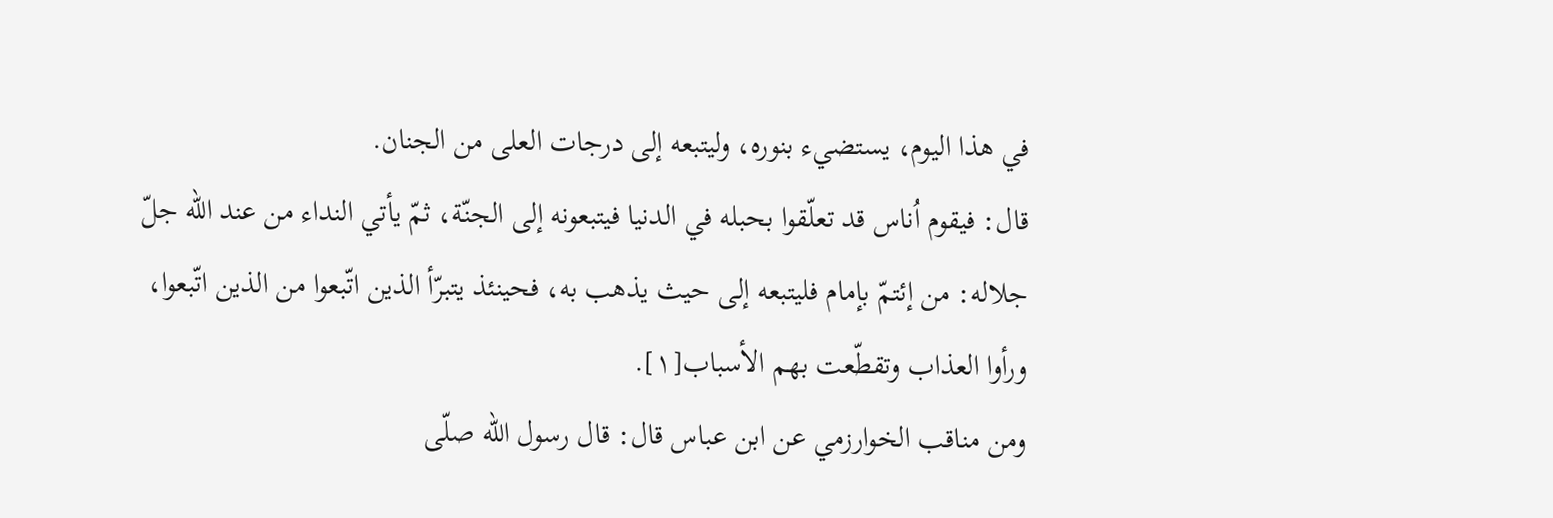في هذا اليوم، يستضيء بنوره، وليتبعه إلى درجات العلى من الجنان.
قال: فيقوم اُناس قد تعلّقوا بحبله في الدنيا فيتبعونه إلى الجنّة، ثمّ يأتي النداء من عند الله جلّ جلاله: من إئتمّ بإمام فليتبعه إلى حيث يذهب به، فحينئذ يتبرّأ الذين اتّبعوا من الذين اتّبعوا، ورأوا العذاب وتقطّعت بهم الأسباب[١].
ومن مناقب الخوارزمي عن ابن عباس قال: قال رسول الله صلّى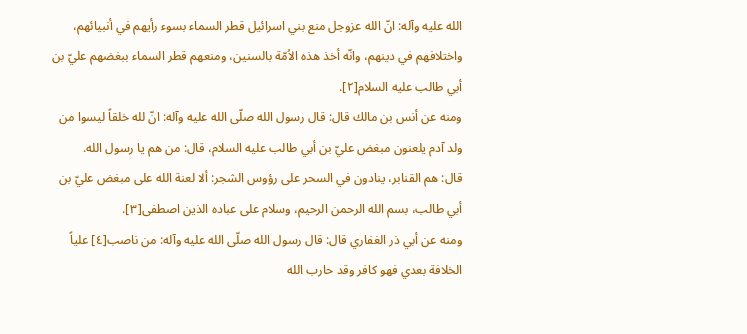الله عليه وآله: انّ الله عزوجل منع بني اسرائيل قطر السماء بسوء رأيهم في أنبيائهم، واختلافهم في دينهم، وانّه أخذ هذه الاُمّة بالسنين، ومنعهم قطر السماء ببغضهم عليّ بن أبي طالب عليه السلام[٢].
ومنه عن أنس بن مالك قال: قال رسول الله صلّى الله عليه وآله: انّ لله خلقاً ليسوا من ولد آدم يلعنون مبغض عليّ بن أبي طالب عليه السلام، قال: من هم يا رسول الله.
قال: هم القنابر، ينادون في السحر على رؤوس الشجر: ألا لعنة الله على مبغض عليّ بن أبي طالب، بسم الله الرحمن الرحيم، وسلام على عباده الذين اصطفى[٣].
ومنه عن أبي ذر الغفاري قال: قال رسول الله صلّى الله عليه وآله: من ناصب[٤] علياً الخلافة بعدي فهو كافر وقد حارب الله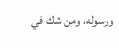ورسوله، ومن شك في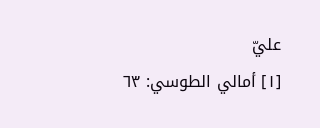عليّ
[١] أمالي الطوسي: ٦٣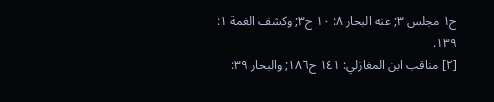ح١ مجلس ٣; عنه البحار ٨: ١٠ ح٣; وكشف الغمة ١: ١٣٩.
[٢] مناقب ابن المغازلي: ١٤١ ح١٨٦; والبحار ٣٩: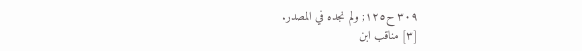٣٠٩ ح١٢٥; ولم نجده في المصدر.
[٣] مناقب ابن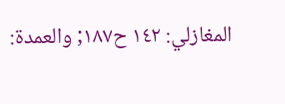المغازلي: ١٤٢ ح١٨٧; والعمدة: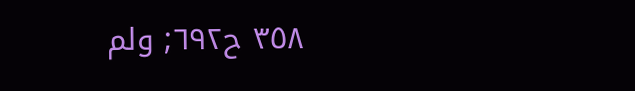٣٥٨ ح٦٩٢; ولم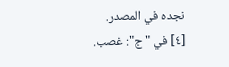نجده في المصدر.
[٤] في "ج": غصب.